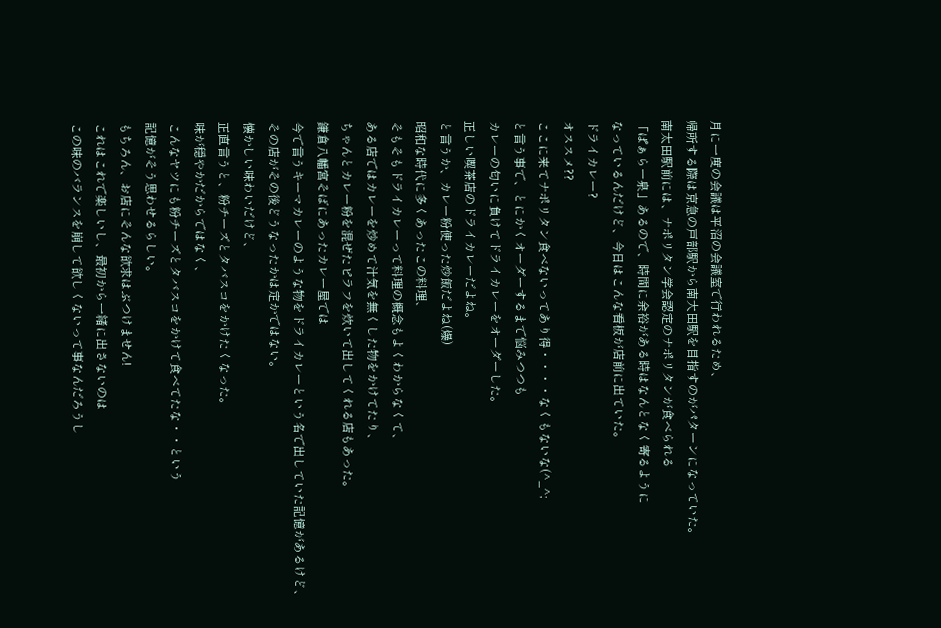月に一度の会議は平沼の会議室で行われるため、
帰所する際は京急の戸部駅から南大田駅を目指すのがパターンになっていた。
南太田駅前には、ナポリタン学会認定のナポリタンが食べられる
「ぱぁらー泉」あるので、時間に余裕がある時はなんとなく寄るように
なっているんだけど、今日はこんな看板が店前に出ていた。
ドライカレー?
オススメ??
ここに来てナポリタン食べないってあり得・・・・なくもないな(^_^;
と言う事で、とにかくオーダーするまで悩みつつも
カレーの匂いに負けてドライカレーをオーダーした。
正しい喫茶店のドライカレーだよね。
と言うか、カレー粉使った炒飯だよね(爆)
昭和な時代に多くあったこの料理、
そもそもドライカレーって料理の概念もよくわからなくて、
ある店ではカレーを炒めて汁気を無くした物をかけてたり、
ちゃんとカレー粉を混ぜたピラフを炊いて出してくれる店もあった。
鎌倉八幡宮そばにあったカレー屋では
今で言うキーマカレーのような物をドライカレーという名で出していた記憶があるけど、
その店がその後どうなったかは定かではない。
懐かしい味わいだけど、
正直言うと、粉チーズとタバスコをかけたくなった。
味が穏やかだからではなく、
こんなヤツにも粉チーズとタバスコをかけて食べてたな・・という
記憶がそう思わせるらしい。
もちろん、お店にそんな欲求はぶつけません!
これはこれで楽しいし、最初から一緒に出さないのは
この味のバランスを崩して欲しくないって事なんだろうし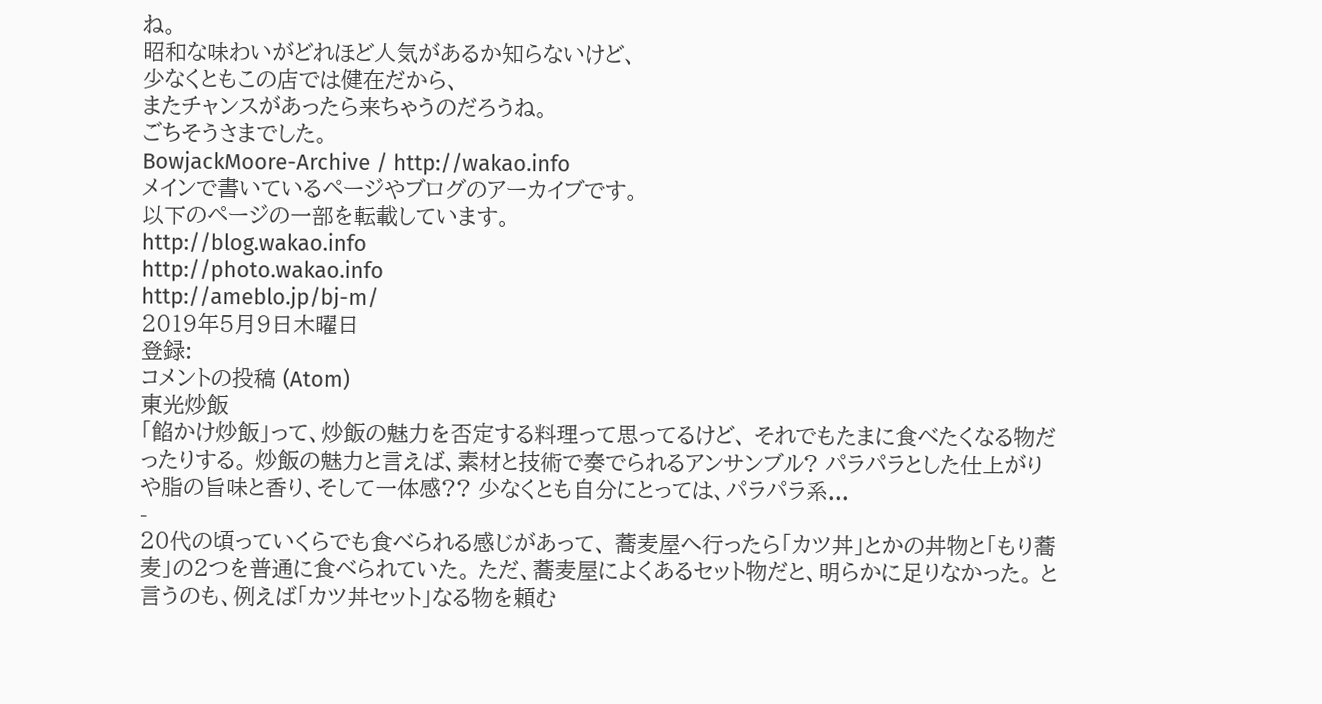ね。
昭和な味わいがどれほど人気があるか知らないけど、
少なくともこの店では健在だから、
またチャンスがあったら来ちゃうのだろうね。
ごちそうさまでした。
BowjackMoore-Archive / http://wakao.info
メインで書いているページやブログのアーカイブです。
以下のページの一部を転載しています。
http://blog.wakao.info
http://photo.wakao.info
http://ameblo.jp/bj-m/
2019年5月9日木曜日
登録:
コメントの投稿 (Atom)
東光炒飯
「餡かけ炒飯」って、炒飯の魅力を否定する料理って思ってるけど、 それでもたまに食べたくなる物だったりする。 炒飯の魅力と言えば、素材と技術で奏でられるアンサンブル? パラパラとした仕上がりや脂の旨味と香り、そして一体感?? 少なくとも自分にとっては、パラパラ系...
-
20代の頃っていくらでも食べられる感じがあって、 蕎麦屋へ行ったら「カツ丼」とかの丼物と「もり蕎麦」の2つを普通に食べられていた。 ただ、蕎麦屋によくあるセット物だと、明らかに足りなかった。 と言うのも、例えば「カツ丼セット」なる物を頼む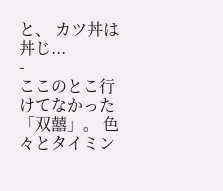と、 カツ丼は丼じ...
-
ここのとこ行けてなかった「双囍」。 色々とタイミン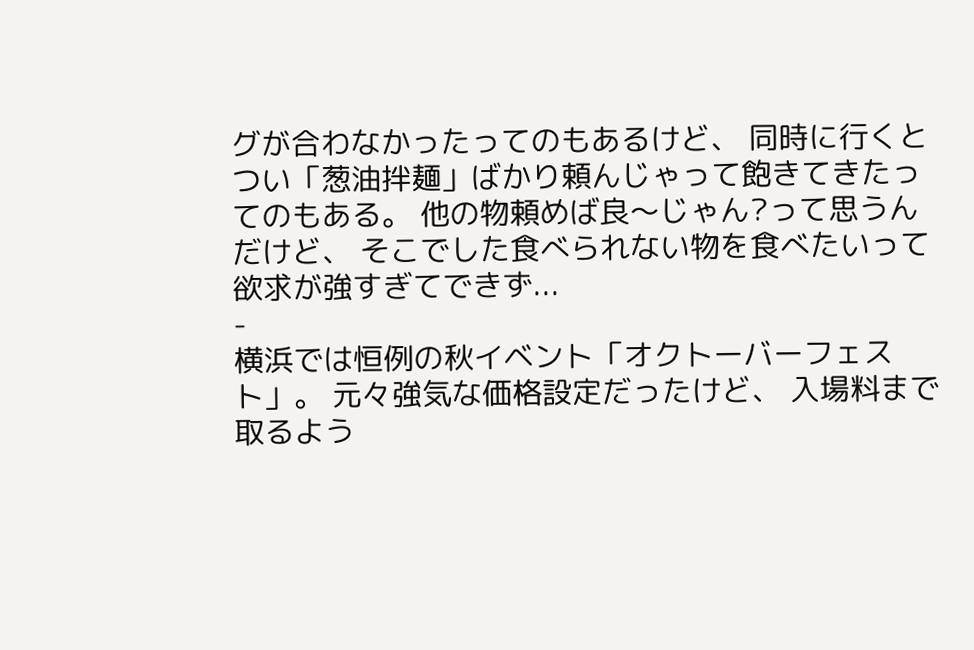グが合わなかったってのもあるけど、 同時に行くとつい「葱油拌麺」ばかり頼んじゃって飽きてきたってのもある。 他の物頼めば良〜じゃん?って思うんだけど、 そこでした食べられない物を食べたいって欲求が強すぎてできず...
-
横浜では恒例の秋イベント「オクトーバーフェスト」。 元々強気な価格設定だったけど、 入場料まで取るよう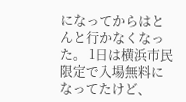になってからはとんと行かなくなった。 1日は横浜市民限定で入場無料になってたけど、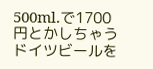500ml.で1700円とかしちゃうドイツビールを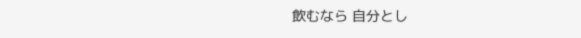飲むなら 自分とし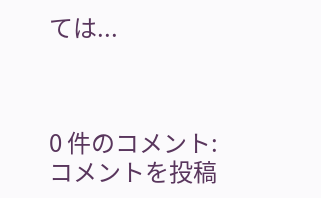ては...



0 件のコメント:
コメントを投稿